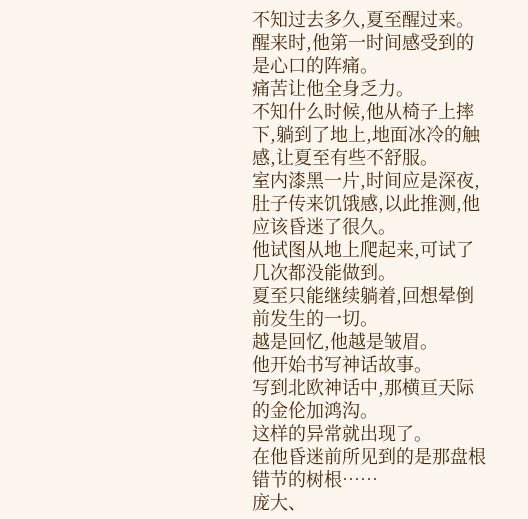不知过去多久,夏至醒过来。
醒来时,他第一时间感受到的是心口的阵痛。
痛苦让他全身乏力。
不知什么时候,他从椅子上摔下,躺到了地上,地面冰冷的触感,让夏至有些不舒服。
室内漆黑一片,时间应是深夜,肚子传来饥饿感,以此推测,他应该昏迷了很久。
他试图从地上爬起来,可试了几次都没能做到。
夏至只能继续躺着,回想晕倒前发生的一切。
越是回忆,他越是皱眉。
他开始书写神话故事。
写到北欧神话中,那横亘天际的金伦加鸿沟。
这样的异常就出现了。
在他昏迷前所见到的是那盘根错节的树根……
庞大、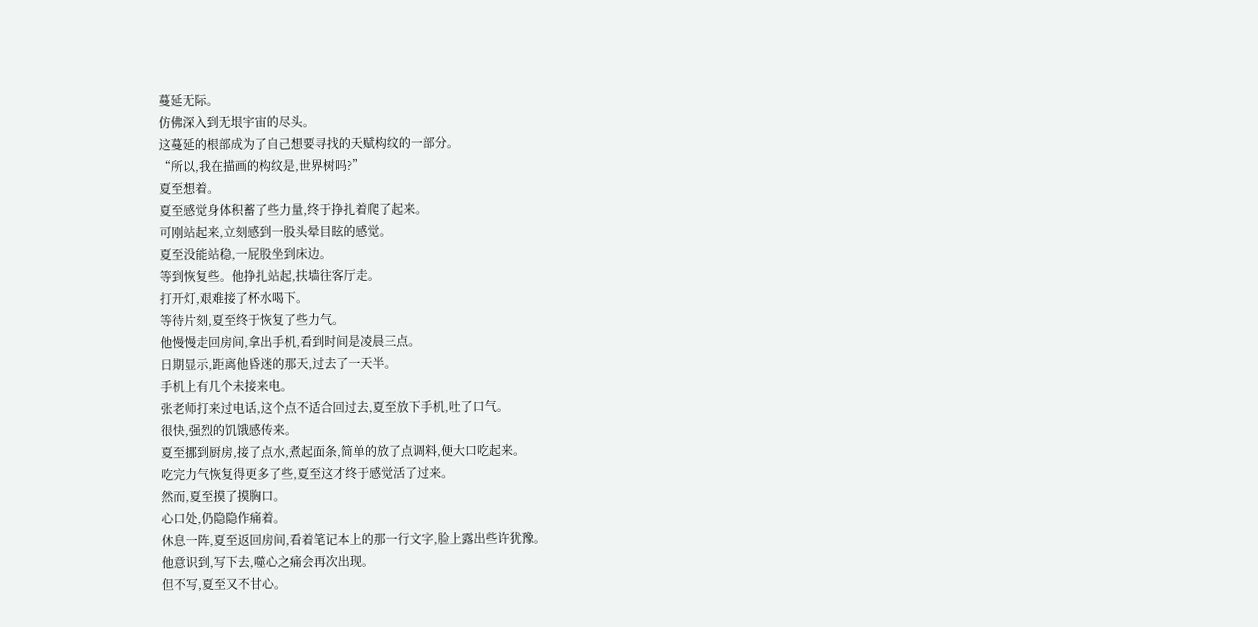蔓延无际。
仿佛深入到无垠宇宙的尽头。
这蔓延的根部成为了自己想要寻找的天赋构纹的一部分。
“所以,我在描画的构纹是,世界树吗?”
夏至想着。
夏至感觉身体积蓄了些力量,终于挣扎着爬了起来。
可刚站起来,立刻感到一股头晕目眩的感觉。
夏至没能站稳,一屁股坐到床边。
等到恢复些。他挣扎站起,扶墙往客厅走。
打开灯,艰难接了杯水喝下。
等待片刻,夏至终于恢复了些力气。
他慢慢走回房间,拿出手机,看到时间是凌晨三点。
日期显示,距离他昏迷的那天,过去了一天半。
手机上有几个未接来电。
张老师打来过电话,这个点不适合回过去,夏至放下手机,吐了口气。
很快,强烈的饥饿感传来。
夏至挪到厨房,接了点水,煮起面条,简单的放了点调料,便大口吃起来。
吃完力气恢复得更多了些,夏至这才终于感觉活了过来。
然而,夏至摸了摸胸口。
心口处,仍隐隐作痛着。
休息一阵,夏至返回房间,看着笔记本上的那一行文字,脸上露出些许犹豫。
他意识到,写下去,噬心之痛会再次出现。
但不写,夏至又不甘心。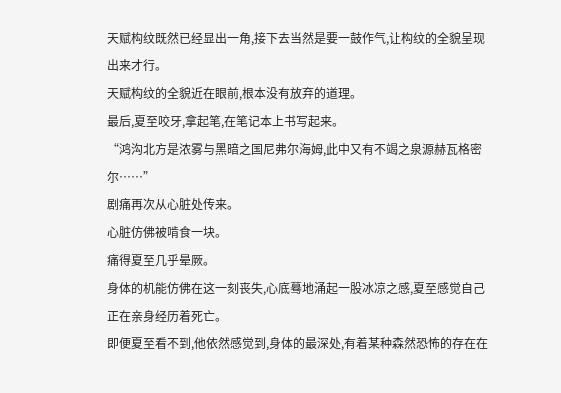天赋构纹既然已经显出一角,接下去当然是要一鼓作气,让构纹的全貌呈现出来才行。
天赋构纹的全貌近在眼前,根本没有放弃的道理。
最后,夏至咬牙,拿起笔,在笔记本上书写起来。
“鸿沟北方是浓雾与黑暗之国尼弗尔海姆,此中又有不竭之泉源赫瓦格密尔……”
剧痛再次从心脏处传来。
心脏仿佛被啃食一块。
痛得夏至几乎晕厥。
身体的机能仿佛在这一刻丧失,心底蓦地涌起一股冰凉之感,夏至感觉自己正在亲身经历着死亡。
即便夏至看不到,他依然感觉到,身体的最深处,有着某种森然恐怖的存在在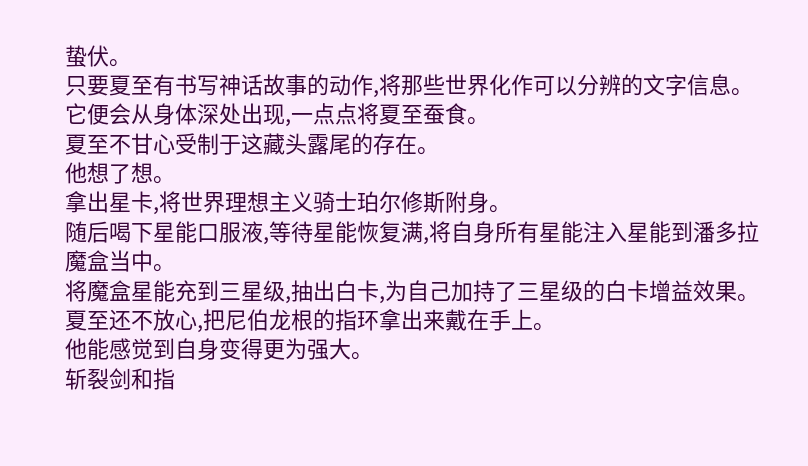蛰伏。
只要夏至有书写神话故事的动作,将那些世界化作可以分辨的文字信息。
它便会从身体深处出现,一点点将夏至蚕食。
夏至不甘心受制于这藏头露尾的存在。
他想了想。
拿出星卡,将世界理想主义骑士珀尔修斯附身。
随后喝下星能口服液,等待星能恢复满,将自身所有星能注入星能到潘多拉魔盒当中。
将魔盒星能充到三星级,抽出白卡,为自己加持了三星级的白卡增益效果。
夏至还不放心,把尼伯龙根的指环拿出来戴在手上。
他能感觉到自身变得更为强大。
斩裂剑和指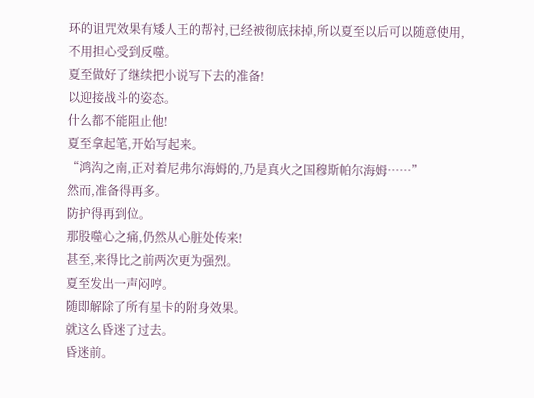环的诅咒效果有矮人王的帮衬,已经被彻底抹掉,所以夏至以后可以随意使用,不用担心受到反噬。
夏至做好了继续把小说写下去的准备!
以迎接战斗的姿态。
什么都不能阻止他!
夏至拿起笔,开始写起来。
“鸿沟之南,正对着尼弗尔海姆的,乃是真火之国穆斯帕尔海姆……”
然而,准备得再多。
防护得再到位。
那股噬心之痛,仍然从心脏处传来!
甚至,来得比之前两次更为强烈。
夏至发出一声闷哼。
随即解除了所有星卡的附身效果。
就这么昏迷了过去。
昏迷前。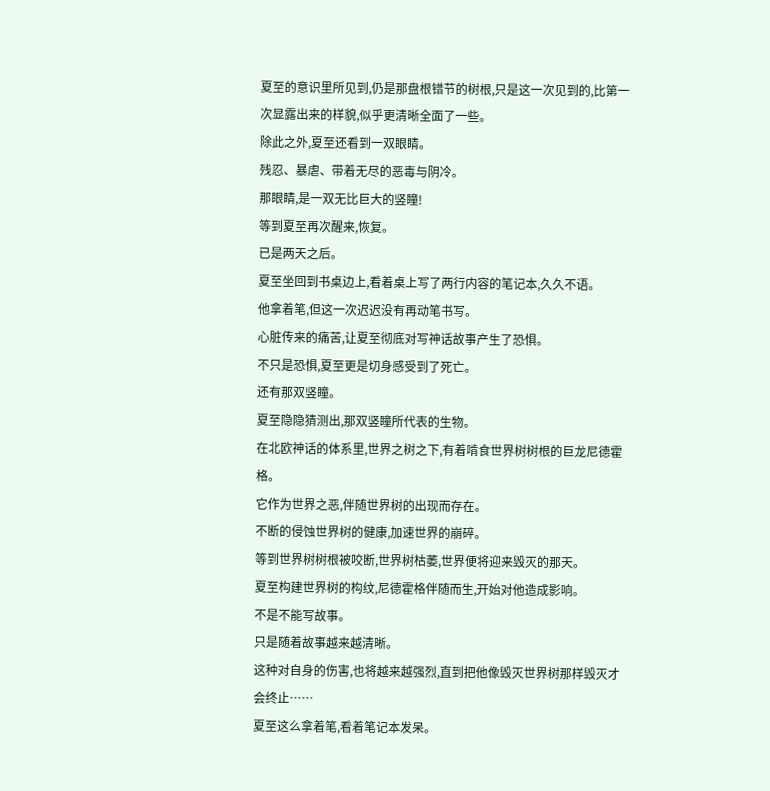夏至的意识里所见到,仍是那盘根错节的树根,只是这一次见到的,比第一次显露出来的样貌,似乎更清晰全面了一些。
除此之外,夏至还看到一双眼睛。
残忍、暴虐、带着无尽的恶毒与阴冷。
那眼睛,是一双无比巨大的竖瞳!
等到夏至再次醒来,恢复。
已是两天之后。
夏至坐回到书桌边上,看着桌上写了两行内容的笔记本,久久不语。
他拿着笔,但这一次迟迟没有再动笔书写。
心脏传来的痛苦,让夏至彻底对写神话故事产生了恐惧。
不只是恐惧,夏至更是切身感受到了死亡。
还有那双竖瞳。
夏至隐隐猜测出,那双竖瞳所代表的生物。
在北欧神话的体系里,世界之树之下,有着啃食世界树树根的巨龙尼德霍格。
它作为世界之恶,伴随世界树的出现而存在。
不断的侵蚀世界树的健康,加速世界的崩碎。
等到世界树树根被咬断,世界树枯萎,世界便将迎来毁灭的那天。
夏至构建世界树的构纹,尼德霍格伴随而生,开始对他造成影响。
不是不能写故事。
只是随着故事越来越清晰。
这种对自身的伤害,也将越来越强烈,直到把他像毁灭世界树那样毁灭才会终止……
夏至这么拿着笔,看着笔记本发呆。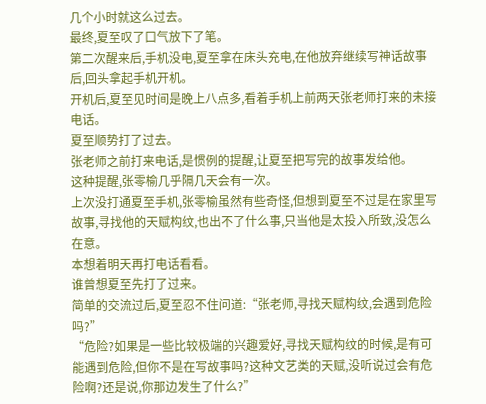几个小时就这么过去。
最终,夏至叹了口气放下了笔。
第二次醒来后,手机没电,夏至拿在床头充电,在他放弃继续写神话故事后,回头拿起手机开机。
开机后,夏至见时间是晚上八点多,看着手机上前两天张老师打来的未接电话。
夏至顺势打了过去。
张老师之前打来电话,是惯例的提醒,让夏至把写完的故事发给他。
这种提醒,张零榆几乎隔几天会有一次。
上次没打通夏至手机,张零榆虽然有些奇怪,但想到夏至不过是在家里写故事,寻找他的天赋构纹,也出不了什么事,只当他是太投入所致,没怎么在意。
本想着明天再打电话看看。
谁曾想夏至先打了过来。
简单的交流过后,夏至忍不住问道:“张老师,寻找天赋构纹,会遇到危险吗?”
“危险?如果是一些比较极端的兴趣爱好,寻找天赋构纹的时候,是有可能遇到危险,但你不是在写故事吗?这种文艺类的天赋,没听说过会有危险啊?还是说,你那边发生了什么?”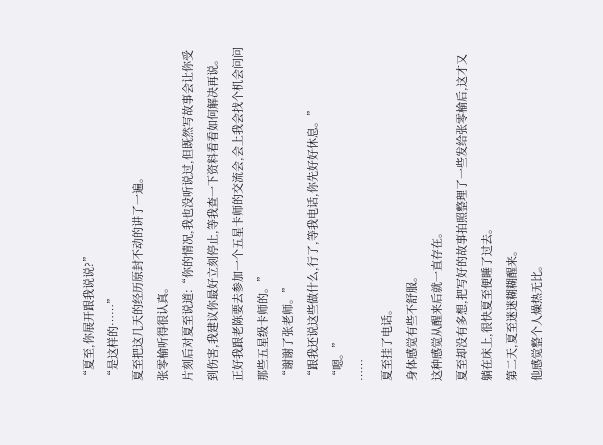“夏至,你展开跟我说说?”
“是这样的……”
夏至把这几天的经历原封不动的讲了一遍。
张零榆听得很认真。
片刻后对夏至说道:“你的情况,我也没听说过,但既然写故事会让你受到伤害,我建议你最好立刻停止,等我查一下资料看看如何解决再说。正好我跟老陈要去参加一个五星卡师的交流会,会上我会找个机会问问那些五星级卡师的。”
“谢谢了张老师。”
“跟我还说这些做什么,行了,等我电话,你先好好休息。”
“嗯。”
……
夏至挂了电话。
身体感觉有些不舒服。
这种感觉从醒来后就一直存在。
夏至却没有多想,把写好的故事拍照整理了一些发给张零榆后,这才又躺在床上,很快夏至便睡了过去。
第二天,夏至迷迷糊糊醒来。
他感觉整个人燥热无比。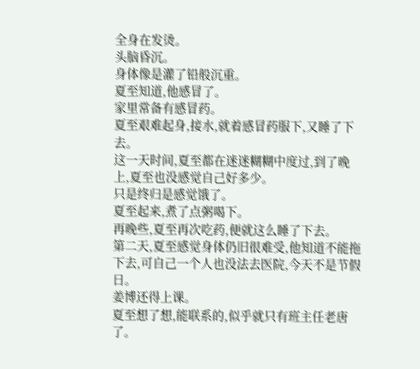全身在发烫。
头脑昏沉。
身体像是灌了铅般沉重。
夏至知道,他感冒了。
家里常备有感冒药。
夏至艰难起身,接水,就着感冒药服下,又睡了下去。
这一天时间,夏至都在迷迷糊糊中度过,到了晚上,夏至也没感觉自己好多少。
只是终归是感觉饿了。
夏至起来,煮了点粥喝下。
再晚些,夏至再次吃药,便就这么睡了下去。
第二天,夏至感觉身体仍旧很难受,他知道不能拖下去,可自己一个人也没法去医院,今天不是节假日。
姜博还得上课。
夏至想了想,能联系的,似乎就只有班主任老唐了。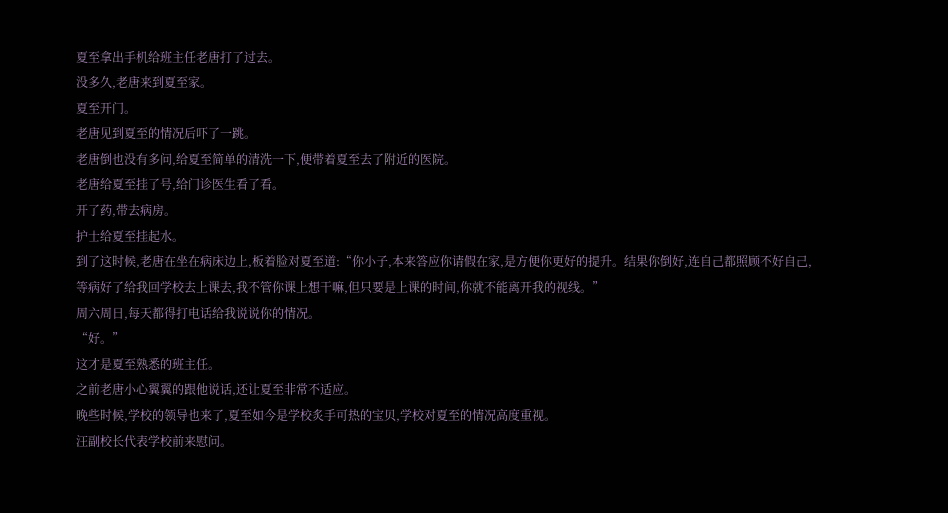夏至拿出手机给班主任老唐打了过去。
没多久,老唐来到夏至家。
夏至开门。
老唐见到夏至的情况后吓了一跳。
老唐倒也没有多问,给夏至简单的清洗一下,便带着夏至去了附近的医院。
老唐给夏至挂了号,给门诊医生看了看。
开了药,带去病房。
护士给夏至挂起水。
到了这时候,老唐在坐在病床边上,板着脸对夏至道:“你小子,本来答应你请假在家,是方便你更好的提升。结果你倒好,连自己都照顾不好自己,等病好了给我回学校去上课去,我不管你课上想干嘛,但只要是上课的时间,你就不能离开我的视线。”
周六周日,每天都得打电话给我说说你的情况。
“好。”
这才是夏至熟悉的班主任。
之前老唐小心翼翼的跟他说话,还让夏至非常不适应。
晚些时候,学校的领导也来了,夏至如今是学校炙手可热的宝贝,学校对夏至的情况高度重视。
汪副校长代表学校前来慰问。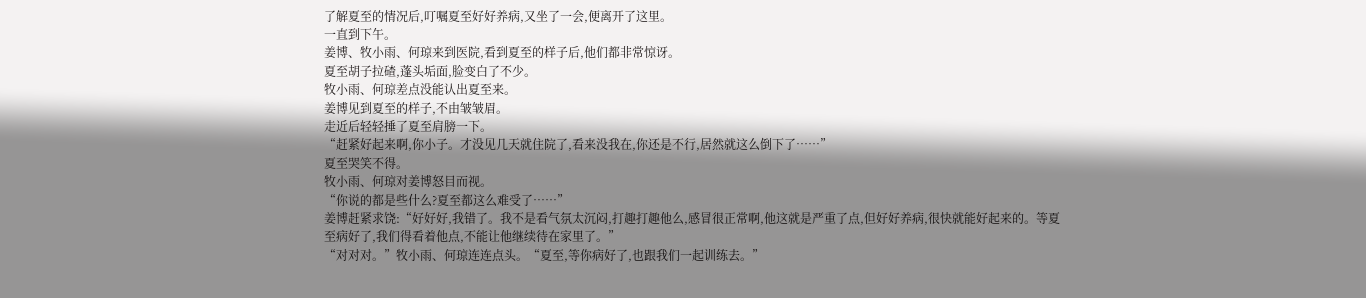了解夏至的情况后,叮嘱夏至好好养病,又坐了一会,便离开了这里。
一直到下午。
姜博、牧小雨、何琼来到医院,看到夏至的样子后,他们都非常惊讶。
夏至胡子拉碴,蓬头垢面,脸变白了不少。
牧小雨、何琼差点没能认出夏至来。
姜博见到夏至的样子,不由皱皱眉。
走近后轻轻捶了夏至肩膀一下。
“赶紧好起来啊,你小子。才没见几天就住院了,看来没我在,你还是不行,居然就这么倒下了……”
夏至哭笑不得。
牧小雨、何琼对姜博怒目而视。
“你说的都是些什么?夏至都这么难受了……”
姜博赶紧求饶:“好好好,我错了。我不是看气氛太沉闷,打趣打趣他么,感冒很正常啊,他这就是严重了点,但好好养病,很快就能好起来的。等夏至病好了,我们得看着他点,不能让他继续待在家里了。”
“对对对。”牧小雨、何琼连连点头。“夏至,等你病好了,也跟我们一起训练去。”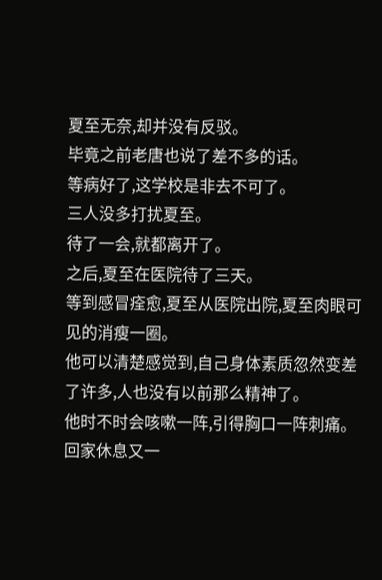夏至无奈,却并没有反驳。
毕竟之前老唐也说了差不多的话。
等病好了,这学校是非去不可了。
三人没多打扰夏至。
待了一会,就都离开了。
之后,夏至在医院待了三天。
等到感冒痊愈,夏至从医院出院,夏至肉眼可见的消瘦一圈。
他可以清楚感觉到,自己身体素质忽然变差了许多,人也没有以前那么精神了。
他时不时会咳嗽一阵,引得胸口一阵刺痛。
回家休息又一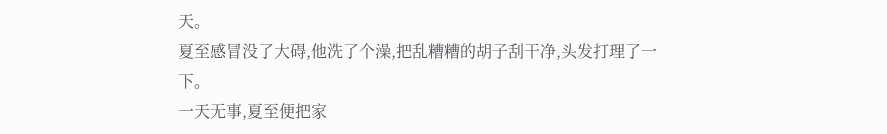天。
夏至感冒没了大碍,他洗了个澡,把乱糟糟的胡子刮干净,头发打理了一下。
一天无事,夏至便把家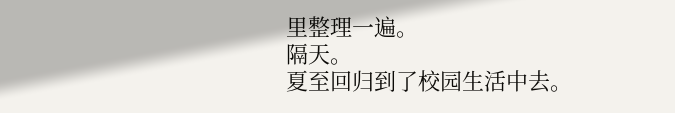里整理一遍。
隔天。
夏至回归到了校园生活中去。